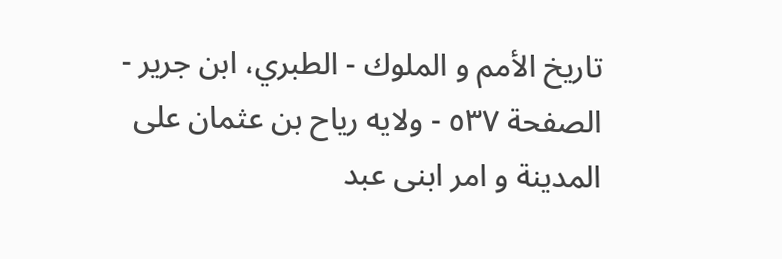تاريخ الأمم و الملوك - الطبري، ابن جرير - الصفحة ٥٣٧ - ولايه رياح بن عثمان على المدينة و امر ابنى عبد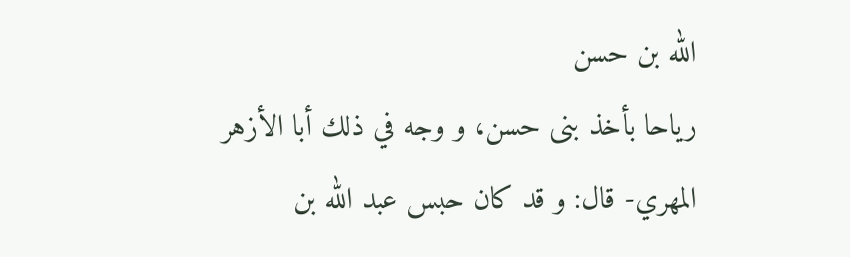الله بن حسن
رياحا بأخذ بنى حسن، و وجه في ذلك أبا الأزهر المهري- قال: و قد كان حبس عبد الله بن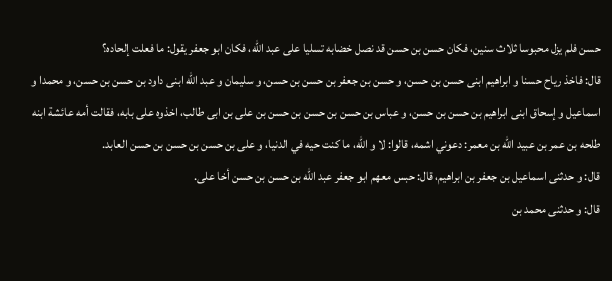حسن فلم يزل محبوسا ثلاث سنين، فكان حسن بن حسن قد نصل خضابه تسليا على عبد الله، فكان ابو جعفر يقول: ما فعلت إلحاده؟
قال: فاخذ رياح حسنا و ابراهيم ابنى حسن بن حسن، و حسن بن جعفر بن حسن بن حسن، و سليمان و عبد الله ابنى داود بن حسن بن حسن، و محمدا و اسماعيل و إسحاق ابنى ابراهيم بن حسن بن حسن، و عباس بن حسن بن حسن بن حسن بن على بن ابى طالب، اخذوه على بابه، فقالت أمه عائشة ابنه طلحه بن عمر بن عبيد الله بن معمر: دعوني اشمه، قالوا: لا و الله، ما كنت حيه في الدنيا، و على بن حسن بن حسن بن حسن العابد.
قال: و حدثنى اسماعيل بن جعفر بن ابراهيم، قال: حبس معهم ابو جعفر عبد الله بن حسن بن حسن أخا على.
قال: و حدثنى محمد بن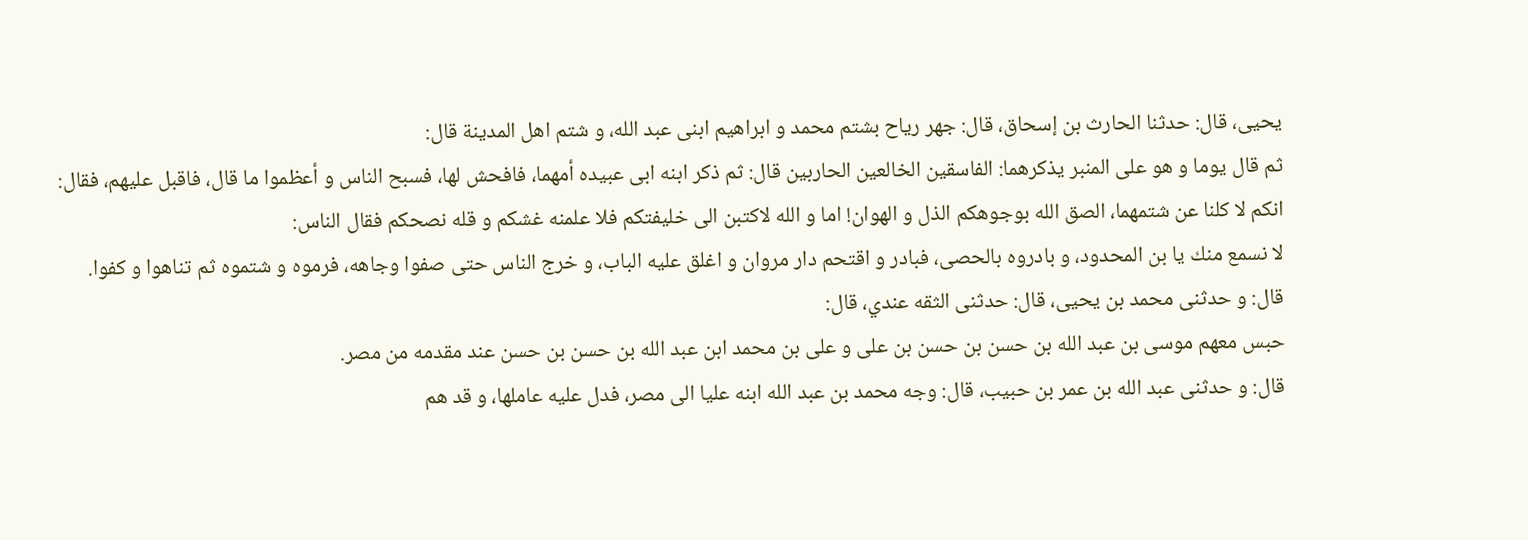يحيى، قال: حدثنا الحارث بن إسحاق، قال: جهر رياح بشتم محمد و ابراهيم ابنى عبد الله، و شتم اهل المدينة قال:
ثم قال يوما و هو على المنبر يذكرهما: الفاسقين الخالعين الحاربين قال: ثم ذكر ابنه ابى عبيده أمهما، فافحش لها، فسبح الناس و أعظموا ما قال، فاقبل عليهم، فقال: انكم لا كلنا عن شتمهما، الصق الله بوجوهكم الذل و الهوان! اما و الله لاكتبن الى خليفتكم فلا علمنه غشكم و قله نصحكم فقال الناس:
لا نسمع منك يا بن المحدود، و بادروه بالحصى، فبادر و اقتحم دار مروان و اغلق عليه الباب، و خرج الناس حتى صفوا وجاهه، فرموه و شتموه ثم تناهوا و كفوا.
قال: و حدثنى محمد بن يحيى، قال: حدثنى الثقه عندي، قال:
حبس معهم موسى بن عبد الله بن حسن بن حسن بن على و على بن محمد ابن عبد الله بن حسن بن حسن عند مقدمه من مصر.
قال: و حدثنى عبد الله بن عمر بن حبيب، قال: وجه محمد بن عبد الله ابنه عليا الى مصر، فدل عليه عاملها، و قد هم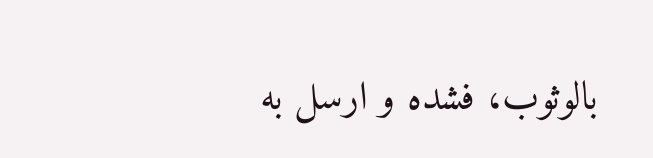بالوثوب، فشده و ارسل به